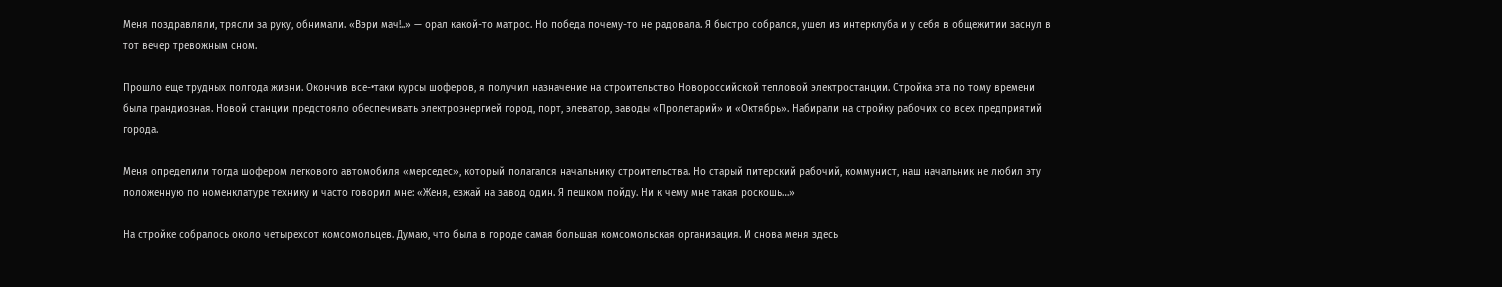Меня поздравляли, трясли за руку, обнимали. «Вэри мач!..» — орал какой-то матрос. Но победа почему-то не радовала. Я быстро собрался, ушел из интерклуба и у себя в общежитии заснул в тот вечер тревожным сном.

Прошло еще трудных полгода жизни. Окончив все-•таки курсы шоферов, я получил назначение на строительство Новороссийской тепловой электростанции. Стройка эта по тому времени была грандиозная. Новой станции предстояло обеспечивать электроэнергией город, порт, элеватор, заводы «Пролетарий» и «Октябрь». Набирали на стройку рабочих со всех предприятий города.

Меня определили тогда шофером легкового автомобиля «мерседес», который полагался начальнику строительства. Но старый питерский рабочий, коммунист, наш начальник не любил эту положенную по номенклатуре технику и часто говорил мне: «Женя, езжай на завод один. Я пешком пойду. Ни к чему мне такая роскошь…»

На стройке собралось около четырехсот комсомольцев. Думаю, что была в городе самая большая комсомольская организация. И снова меня здесь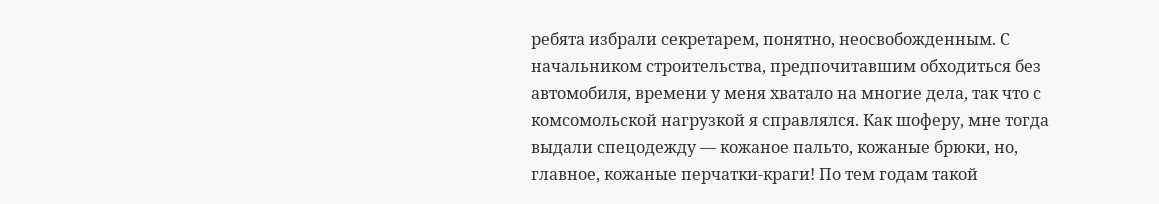ребята избрали секретарем, понятно, неосвобожденным. С начальником строительства, предпочитавшим обходиться без автомобиля, времени у меня хватало на многие дела, так что с комсомольской нагрузкой я справлялся. Как шоферу, мне тогда выдали спецодежду — кожаное пальто, кожаные брюки, но, главное, кожаные перчатки-краги! По тем годам такой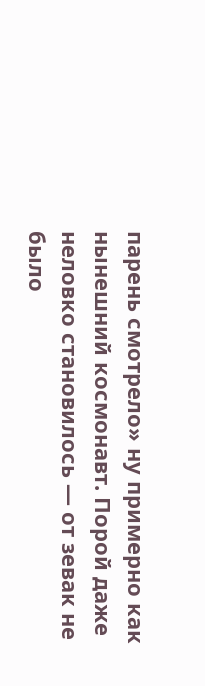парень смотрело» ну примерно как нынешний космонавт. Порой даже неловко становилось — от зевак не было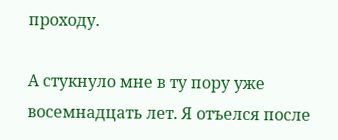проходу.

А стукнуло мне в ту пору уже восемнадцать лет. Я отъелся после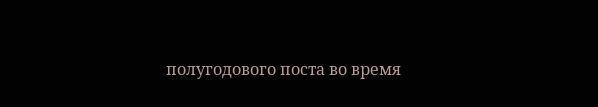полугодового поста во время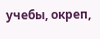учебы, окреп,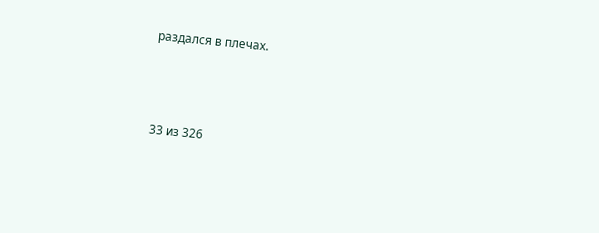раздался в плечах.



33 из 326